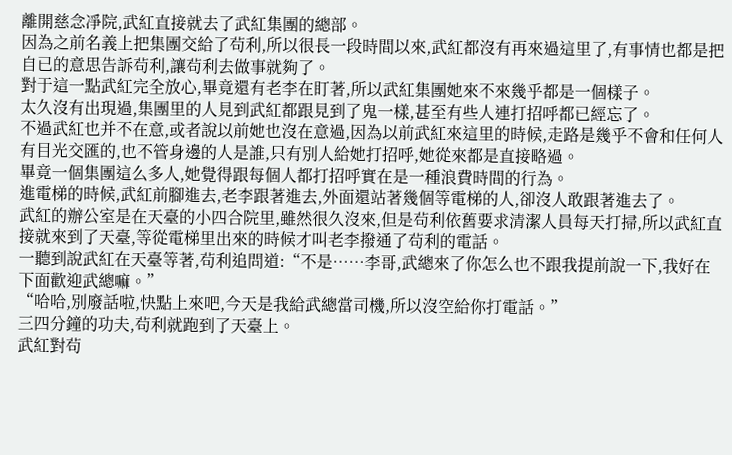離開慈念凈院,武紅直接就去了武紅集團的總部。
因為之前名義上把集團交給了茍利,所以很長一段時間以來,武紅都沒有再來過這里了,有事情也都是把自已的意思告訴茍利,讓茍利去做事就夠了。
對于這一點武紅完全放心,畢竟還有老李在盯著,所以武紅集團她來不來幾乎都是一個樣子。
太久沒有出現過,集團里的人見到武紅都跟見到了鬼一樣,甚至有些人連打招呼都已經忘了。
不過武紅也并不在意,或者說以前她也沒在意過,因為以前武紅來這里的時候,走路是幾乎不會和任何人有目光交匯的,也不管身邊的人是誰,只有別人給她打招呼,她從來都是直接略過。
畢竟一個集團這么多人,她覺得跟每個人都打招呼實在是一種浪費時間的行為。
進電梯的時候,武紅前腳進去,老李跟著進去,外面還站著幾個等電梯的人,卻沒人敢跟著進去了。
武紅的辦公室是在天臺的小四合院里,雖然很久沒來,但是茍利依舊要求清潔人員每天打掃,所以武紅直接就來到了天臺,等從電梯里出來的時候才叫老李撥通了茍利的電話。
一聽到說武紅在天臺等著,茍利追問道:“不是……李哥,武總來了你怎么也不跟我提前說一下,我好在下面歡迎武總嘛。”
“哈哈,別廢話啦,快點上來吧,今天是我給武總當司機,所以沒空給你打電話。”
三四分鐘的功夫,茍利就跑到了天臺上。
武紅對茍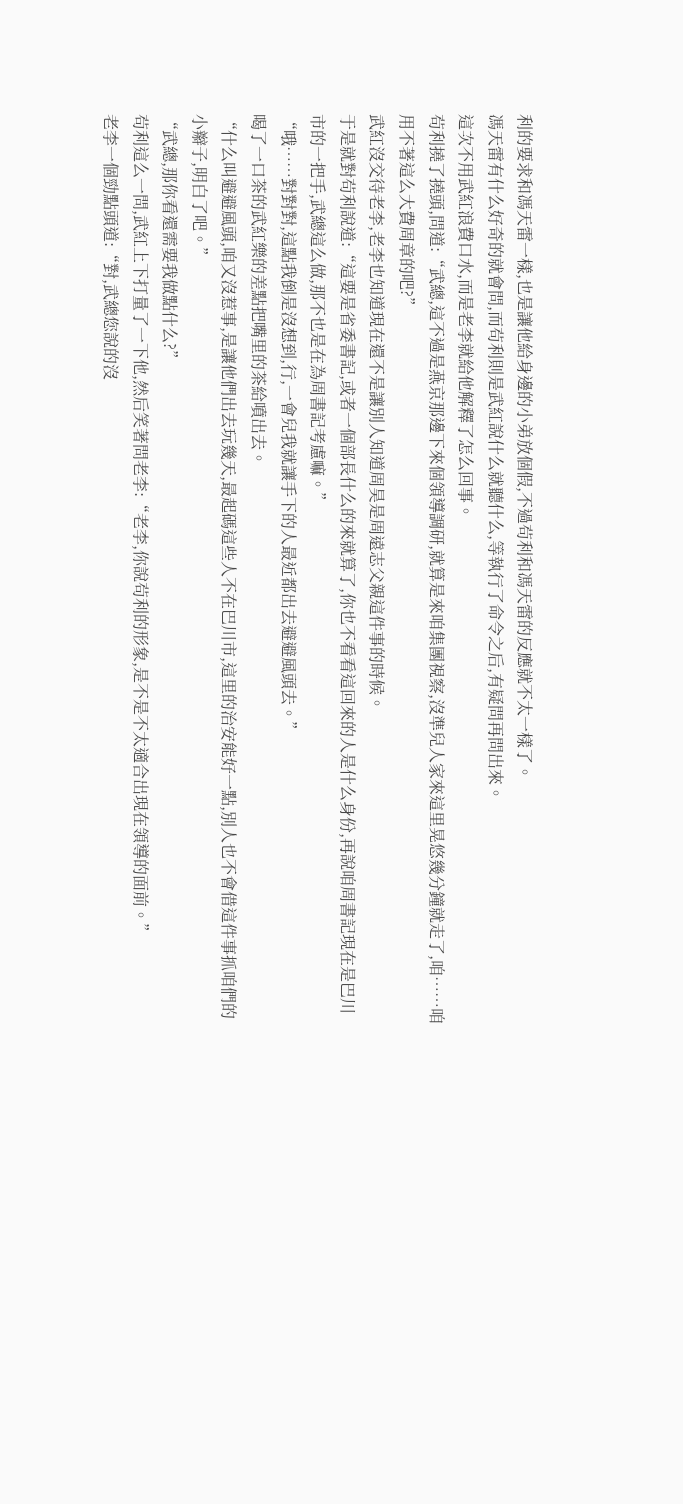利的要求和馮天雷一樣,也是讓他給身邊的小弟放個假,不過茍利和馮天雷的反應就不太一樣了。
馮天雷有什么好奇的就會問,而茍利則是武紅說什么就聽什么,等執行了命令之后,有疑問再問出來。
這次不用武紅浪費口水,而是老李就給他解釋了怎么回事。
茍利撓了撓頭,問道:“武總,這不過是燕京那邊下來個領導調研,就算是來咱集團視察,沒準兒人家來這里晃悠幾分鐘就走了,咱……咱用不著這么大費周章的吧?”
武紅沒交待老李,老李也知道現在還不是讓別人知道周昊是周遠志父親這件事的時候。
于是就對茍利說道:“這要是省委書記,或者一個部長什么的來就算了,你也不看看這回來的人是什么身份,再說咱周書記現在是巴川市的一把手,武總這么做,那不也是在為周書記考慮嘛。”
“哦……對對對,這點我倒是沒想到,行,一會兒我就讓手下的人最近都出去避避風頭去。”
喝了一口茶的武紅樂的差點把嘴里的茶給噴出去。
“什么叫避避風頭,咱又沒惹事,是讓他們出去玩幾天,最起碼這些人不在巴川市,這里的治安能好一點,別人也不會借這件事抓咱們的小辮子,明白了吧。”
“武總,那你看還需要我做點什么?”
茍利這么一問,武紅上下打量了一下他,然后笑著問老李:“老李,你說茍利的形象,是不是不太適合出現在領導的面前。”
老李一個勁點頭道:“對,武總您說的沒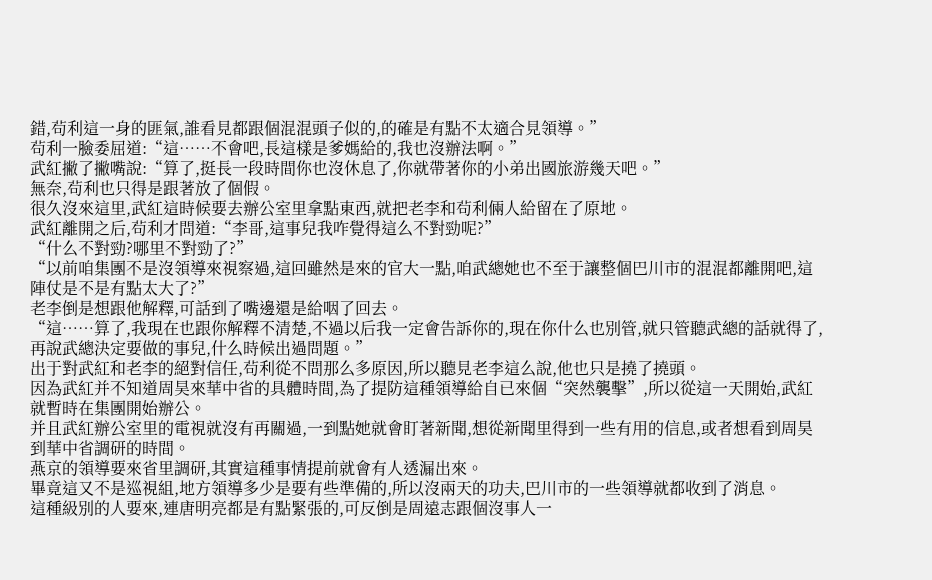錯,茍利這一身的匪氣,誰看見都跟個混混頭子似的,的確是有點不太適合見領導。”
茍利一臉委屈道:“這……不會吧,長這樣是爹媽給的,我也沒辦法啊。”
武紅撇了撇嘴說:“算了,挺長一段時間你也沒休息了,你就帶著你的小弟出國旅游幾天吧。”
無奈,茍利也只得是跟著放了個假。
很久沒來這里,武紅這時候要去辦公室里拿點東西,就把老李和茍利倆人給留在了原地。
武紅離開之后,茍利才問道:“李哥,這事兒我咋覺得這么不對勁呢?”
“什么不對勁?哪里不對勁了?”
“以前咱集團不是沒領導來視察過,這回雖然是來的官大一點,咱武總她也不至于讓整個巴川市的混混都離開吧,這陣仗是不是有點太大了?”
老李倒是想跟他解釋,可話到了嘴邊還是給咽了回去。
“這……算了,我現在也跟你解釋不清楚,不過以后我一定會告訴你的,現在你什么也別管,就只管聽武總的話就得了,再說武總決定要做的事兒,什么時候出過問題。”
出于對武紅和老李的絕對信任,茍利從不問那么多原因,所以聽見老李這么說,他也只是撓了撓頭。
因為武紅并不知道周昊來華中省的具體時間,為了提防這種領導給自已來個“突然襲擊”,所以從這一天開始,武紅就暫時在集團開始辦公。
并且武紅辦公室里的電視就沒有再關過,一到點她就會盯著新聞,想從新聞里得到一些有用的信息,或者想看到周昊到華中省調研的時間。
燕京的領導要來省里調研,其實這種事情提前就會有人透漏出來。
畢竟這又不是巡視組,地方領導多少是要有些準備的,所以沒兩天的功夫,巴川市的一些領導就都收到了消息。
這種級別的人要來,連唐明亮都是有點緊張的,可反倒是周遠志跟個沒事人一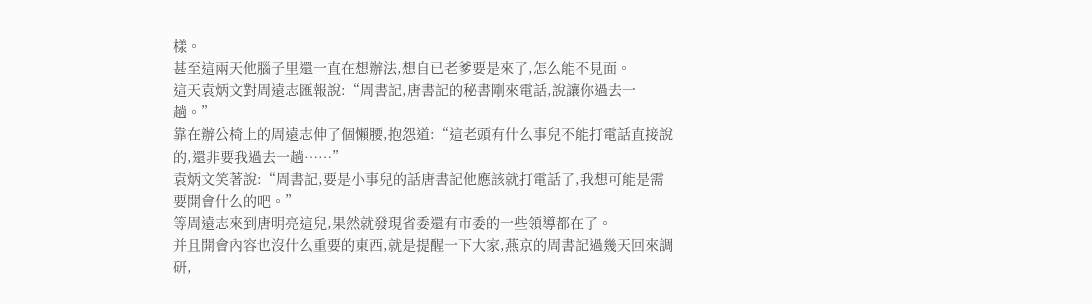樣。
甚至這兩天他腦子里還一直在想辦法,想自已老爹要是來了,怎么能不見面。
這天袁炳文對周遠志匯報說:“周書記,唐書記的秘書剛來電話,說讓你過去一趟。”
靠在辦公椅上的周遠志伸了個懶腰,抱怨道:“這老頭有什么事兒不能打電話直接說的,還非要我過去一趟……”
袁炳文笑著說:“周書記,要是小事兒的話唐書記他應該就打電話了,我想可能是需要開會什么的吧。”
等周遠志來到唐明亮這兒,果然就發現省委還有市委的一些領導都在了。
并且開會內容也沒什么重要的東西,就是提醒一下大家,燕京的周書記過幾天回來調研,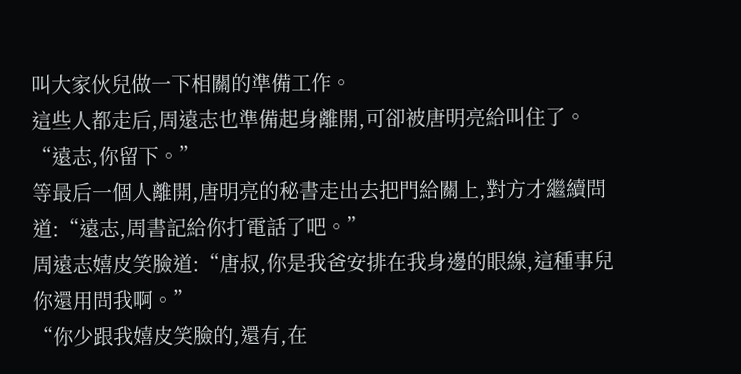叫大家伙兒做一下相關的準備工作。
這些人都走后,周遠志也準備起身離開,可卻被唐明亮給叫住了。
“遠志,你留下。”
等最后一個人離開,唐明亮的秘書走出去把門給關上,對方才繼續問道:“遠志,周書記給你打電話了吧。”
周遠志嬉皮笑臉道:“唐叔,你是我爸安排在我身邊的眼線,這種事兒你還用問我啊。”
“你少跟我嬉皮笑臉的,還有,在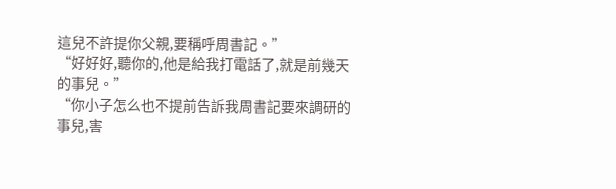這兒不許提你父親,要稱呼周書記。”
“好好好,聽你的,他是給我打電話了,就是前幾天的事兒。”
“你小子怎么也不提前告訴我周書記要來調研的事兒,害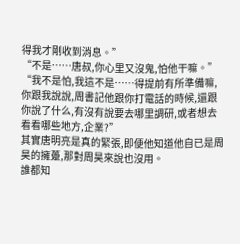得我才剛收到消息。”
“不是……唐叔,你心里又沒鬼,怕他干嘛。”
“我不是怕,我這不是……得提前有所準備嘛,你跟我說說,周書記他跟你打電話的時候,還跟你說了什么,有沒有說要去哪里調研,或者想去看看哪些地方,企業?”
其實唐明亮是真的緊張,即便他知道他自已是周昊的擁躉,那對周昊來說也沒用。
誰都知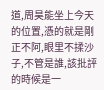道,周昊能坐上今天的位置,憑的就是剛正不阿,眼里不揉沙子,不管是誰,該批評的時候是一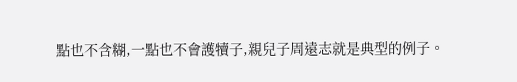點也不含糊,一點也不會護犢子,親兒子周遠志就是典型的例子。